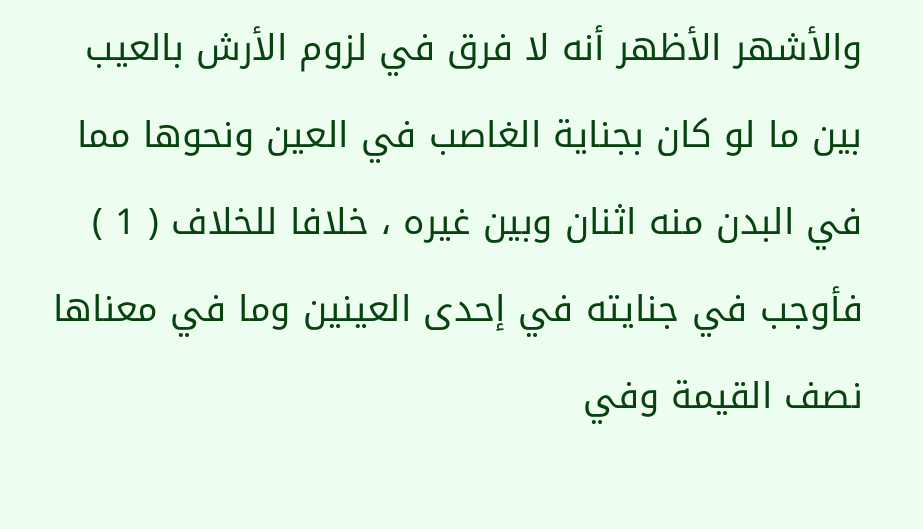والأشهر الأظهر أنه لا فرق في لزوم الأرش بالعيب بين ما لو كان بجناية الغاصب في العين ونحوها مما في البدن منه اثنان وبين غيره ، خلافا للخلاف ( 1 ) فأوجب في جنايته في إحدى العينين وما في معناها نصف القيمة وفي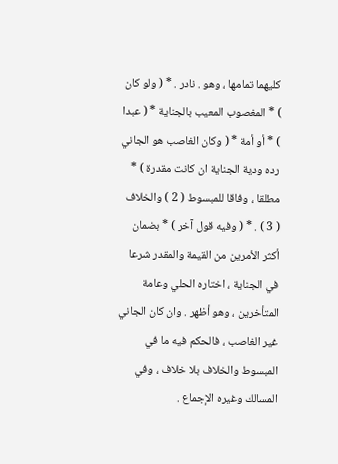كليهما تمامها ، وهو . نادر . * ( ولو كان ) * المغصوب المعيب بالجناية * ( عبدا ) * أو أمة * ( وكان الغاصب هو الجاني رده ودية الجناية ان كانت مقدرة ) * مطلقا ، وفاقا للمبسوط ( 2 ) والخلاف ( 3 ) . * ( وفيه قول آخر ) * بضمان أكثر الأمرين من القيمة والمقدر شرعا في الجناية ، اختاره الحلي وعامة المتأخرين ، وهو أظهر . وان كان الجاني غير الغاصب ، فالحكم فيه ما في المبسوط والخلاف بلا خلاف ، وفي المسالك وغيره الإجماع .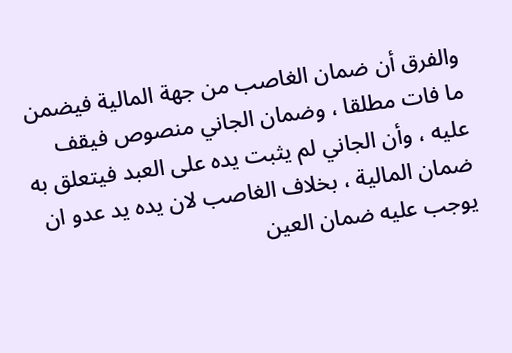والفرق أن ضمان الغاصب من جهة المالية فيضمن ما فات مطلقا ، وضمان الجاني منصوص فيقف عليه ، وأن الجاني لم يثبت يده على العبد فيتعلق به ضمان المالية ، بخلاف الغاصب لان يده يد عدو ان يوجب عليه ضمان العين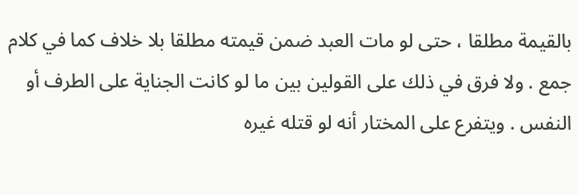بالقيمة مطلقا ، حتى لو مات العبد ضمن قيمته مطلقا بلا خلاف كما في كلام جمع . ولا فرق في ذلك على القولين بين ما لو كانت الجناية على الطرف أو النفس . ويتفرع على المختار أنه لو قتله غيره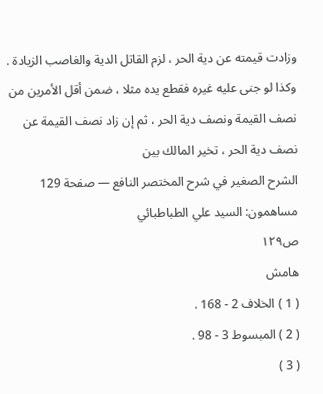وزادت قيمته عن دية الحر ، لزم القاتل الدية والغاصب الزيادة . وكذا لو جنى عليه غيره فقطع يده مثلا ، ضمن أقل الأمرين من نصف القيمة ونصف دية الحر ، ثم إن زاد نصف القيمة عن نصف دية الحر ، تخير المالك بين
الشرح الصغير في شرح المختصر النافع — صفحة 129
مساهمون: السيد علي الطباطبائي
ص١٢٩
هامش
( 1 ) الخلاف 2 - 168 .
( 2 ) المبسوط 3 - 98 .
( 3 )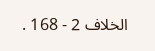الخلاف 2 - 168 .